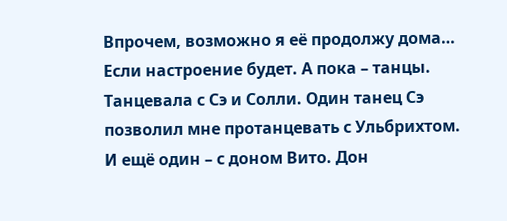Впрочем, возможно я её продолжу дома… Если настроение будет. А пока – танцы. Танцевала с Сэ и Солли. Один танец Сэ позволил мне протанцевать с Ульбрихтом. И ещё один – с доном Вито. Дон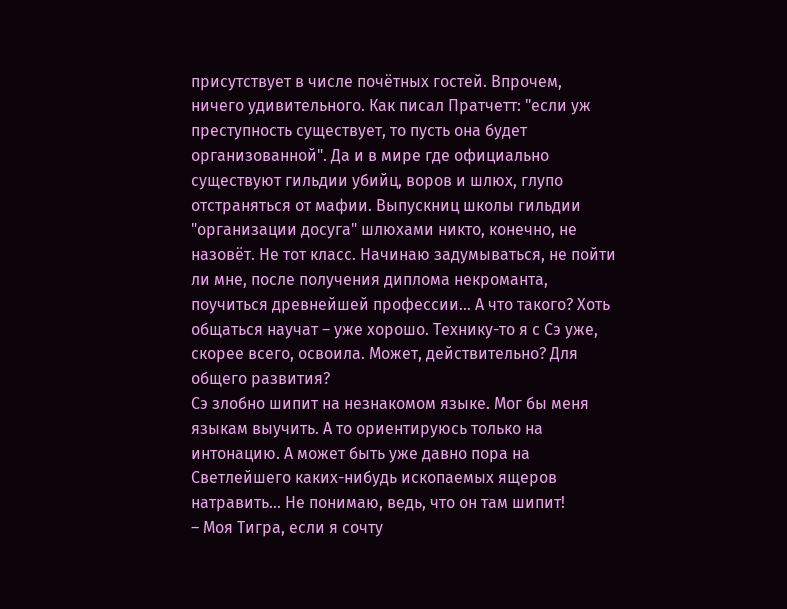присутствует в числе почётных гостей. Впрочем, ничего удивительного. Как писал Пратчетт: "если уж преступность существует, то пусть она будет организованной". Да и в мире где официально существуют гильдии убийц, воров и шлюх, глупо отстраняться от мафии. Выпускниц школы гильдии "организации досуга" шлюхами никто, конечно, не назовёт. Не тот класс. Начинаю задумываться, не пойти ли мне, после получения диплома некроманта, поучиться древнейшей профессии… А что такого? Хоть общаться научат – уже хорошо. Технику-то я с Сэ уже, скорее всего, освоила. Может, действительно? Для общего развития?
Сэ злобно шипит на незнакомом языке. Мог бы меня языкам выучить. А то ориентируюсь только на интонацию. А может быть уже давно пора на Светлейшего каких-нибудь ископаемых ящеров натравить… Не понимаю, ведь, что он там шипит!
– Моя Тигра, если я сочту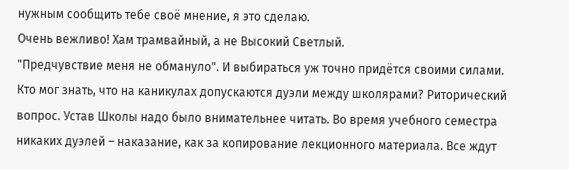нужным сообщить тебе своё мнение, я это сделаю.
Очень вежливо! Хам трамвайный, а не Высокий Светлый.
"Предчувствие меня не обмануло". И выбираться уж точно придётся своими силами. Кто мог знать, что на каникулах допускаются дуэли между школярами? Риторический вопрос. Устав Школы надо было внимательнее читать. Во время учебного семестра никаких дуэлей – наказание, как за копирование лекционного материала. Все ждут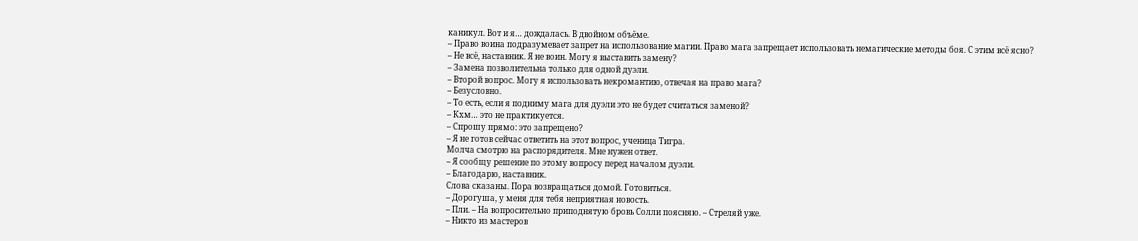каникул. Вот и я… дождалась. В двойном объёме.
– Право воина подразумевает запрет на использование магии. Право мага запрещает использовать немагические методы боя. С этим всё ясно?
– Не всё, наставник. Я не воин. Могу я выставить замену?
– Замена позволительна только для одной дуэли.
– Второй вопрос. Могу я использовать некромантию, отвечая на право мага?
– Безусловно.
– То есть, если я подниму мага для дуэли это не будет считаться заменой?
– Кхм… это не практикуется.
– Спрошу прямо: это запрещено?
– Я не готов сейчас ответить на этот вопрос, ученица Тигра.
Молча смотрю на распорядителя. Мне нужен ответ.
– Я сообщу решение по этому вопросу перед началом дуэли.
– Благодарю, наставник.
Слова сказаны. Пора возвращаться домой. Готовиться.
– Дорогуша, у меня для тебя неприятная новость.
– Пли. – На вопросительно приподнятую бровь Солли поясняю. – Стреляй уже.
– Никто из мастеров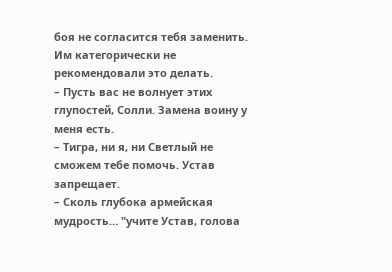боя не согласится тебя заменить. Им категорически не рекомендовали это делать.
– Пусть вас не волнует этих глупостей, Солли. Замена воину у меня есть.
– Тигра, ни я, ни Светлый не сможем тебе помочь. Устав запрещает.
– Сколь глубока армейская мудрость… "учите Устав, голова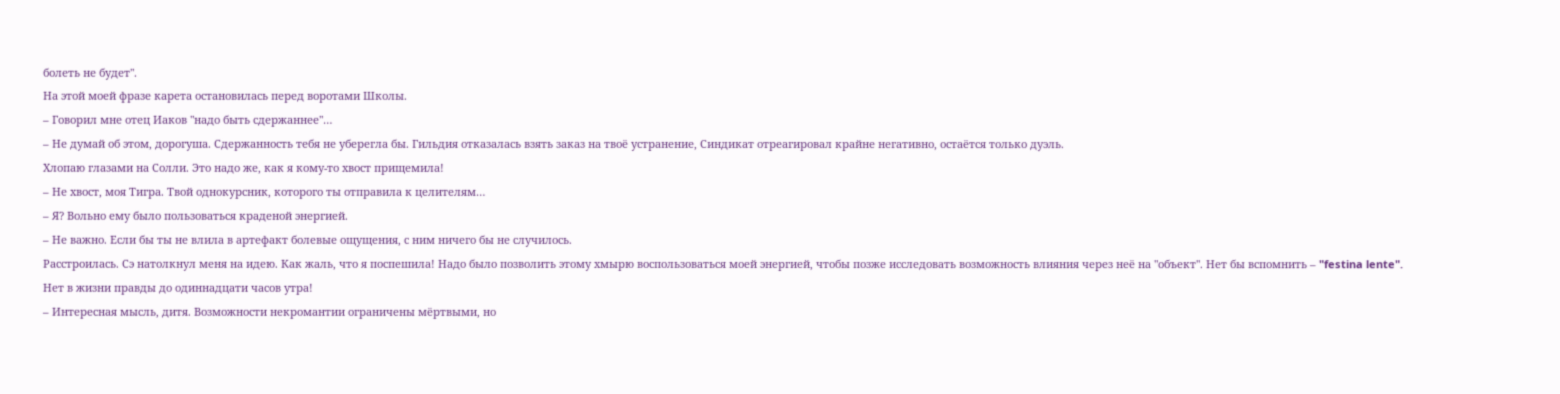болеть не будет".
На этой моей фразе карета остановилась перед воротами Школы.
– Говорил мне отец Иаков "надо быть сдержаннее"…
– Не думай об этом, дорогуша. Сдержанность тебя не уберегла бы. Гильдия отказалась взять заказ на твоё устранение, Синдикат отреагировал крайне негативно, остаётся только дуэль.
Хлопаю глазами на Солли. Это надо же, как я кому-то хвост прищемила!
– Не хвост, моя Тигра. Твой однокурсник, которого ты отправила к целителям…
– Я? Вольно ему было пользоваться краденой энергией.
– Не важно. Если бы ты не влила в артефакт болевые ощущения, с ним ничего бы не случилось.
Расстроилась. Сэ натолкнул меня на идею. Как жаль, что я поспешила! Надо было позволить этому хмырю воспользоваться моей энергией, чтобы позже исследовать возможность влияния через неё на "объект". Нет бы вспомнить – "festina lente". Нет в жизни правды до одиннадцати часов утра!
– Интересная мысль, дитя. Возможности некромантии ограничены мёртвыми, но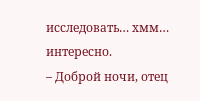исследовать… хмм… интересно.
– Доброй ночи, отец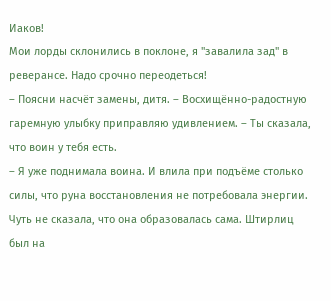Иаков!
Мои лорды склонились в поклоне, я "завалила зад" в реверансе. Надо срочно переодеться!
– Поясни насчёт замены, дитя. – Восхищённо-радостную гаремную улыбку приправляю удивлением. – Ты сказала, что воин у тебя есть.
– Я уже поднимала воина. И влила при подъёме столько силы, что руна восстановления не потребовала энергии.
Чуть не сказала, что она образовалась сама. Штирлиц был на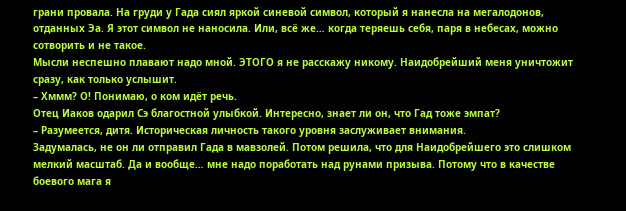грани провала. На груди у Гада сиял яркой синевой символ, который я нанесла на мегалодонов, отданных Эа. Я этот символ не наносила. Или, всё же… когда теряешь себя, паря в небесах, можно сотворить и не такое.
Мысли неспешно плавают надо мной. ЭТОГО я не расскажу никому. Наидобрейший меня уничтожит сразу, как только услышит.
– Хммм? О! Понимаю, о ком идёт речь.
Отец Иаков одарил Сэ благостной улыбкой. Интересно, знает ли он, что Гад тоже эмпат?
– Разумеется, дитя. Историческая личность такого уровня заслуживает внимания.
Задумалась, не он ли отправил Гада в мавзолей. Потом решила, что для Наидобрейшего это слишком мелкий масштаб. Да и вообще… мне надо поработать над рунами призыва. Потому что в качестве боевого мага я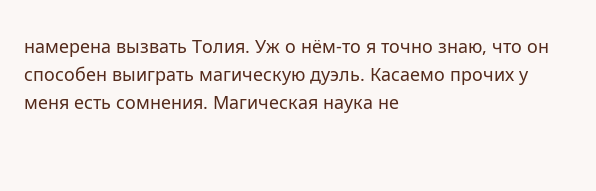намерена вызвать Толия. Уж о нём-то я точно знаю, что он способен выиграть магическую дуэль. Касаемо прочих у меня есть сомнения. Магическая наука не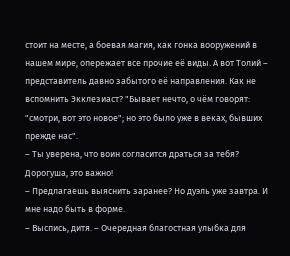стоит на месте, а боевая магия, как гонка вооружений в нашем мире, опережает все прочие её виды. А вот Толий – представитель давно забытого её направления. Как не вспомнить Экклезиаст? "Бывает нечто, о чём говорят: "смотри, вот это новое"; но это было уже в веках, бывших прежде нас".
– Ты уверена, что воин согласится драться за тебя? Дорогуша, это важно!
– Предлагаешь выяснить заранее? Но дуэль уже завтра. И мне надо быть в форме.
– Выспись, дитя. – Очередная благостная улыбка для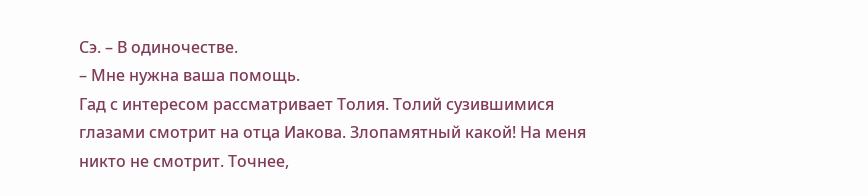Сэ. – В одиночестве.
– Мне нужна ваша помощь.
Гад с интересом рассматривает Толия. Толий сузившимися глазами смотрит на отца Иакова. Злопамятный какой! На меня никто не смотрит. Точнее,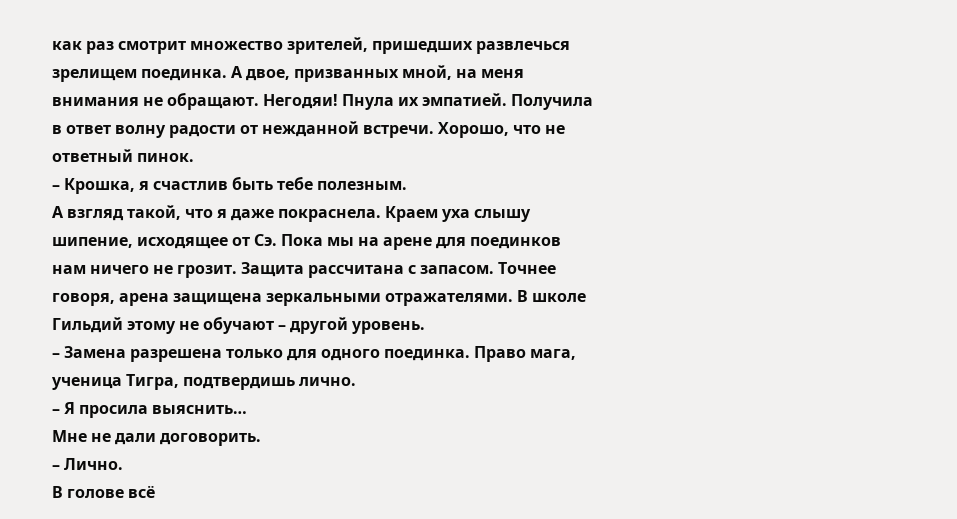как раз смотрит множество зрителей, пришедших развлечься зрелищем поединка. А двое, призванных мной, на меня внимания не обращают. Негодяи! Пнула их эмпатией. Получила в ответ волну радости от нежданной встречи. Хорошо, что не ответный пинок.
– Крошка, я счастлив быть тебе полезным.
А взгляд такой, что я даже покраснела. Краем уха слышу шипение, исходящее от Сэ. Пока мы на арене для поединков нам ничего не грозит. Защита рассчитана с запасом. Точнее говоря, арена защищена зеркальными отражателями. В школе Гильдий этому не обучают – другой уровень.
– Замена разрешена только для одного поединка. Право мага, ученица Тигра, подтвердишь лично.
– Я просила выяснить…
Мне не дали договорить.
– Лично.
В голове всё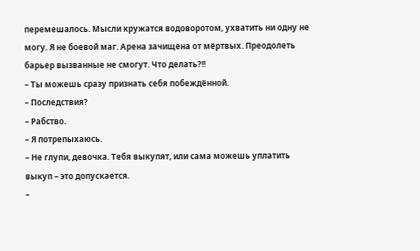перемешалось. Мысли кружатся водоворотом, ухватить ни одну не могу. Я не боевой маг. Арена зачищена от мёртвых. Преодолеть барьер вызванные не смогут. Что делать?!!
– Ты можешь сразу признать себя побеждённой.
– Последствия?
– Рабство.
– Я потрепыхаюсь.
– Не глупи, девочка. Тебя выкупят, или сама можешь уплатить выкуп – это допускается.
–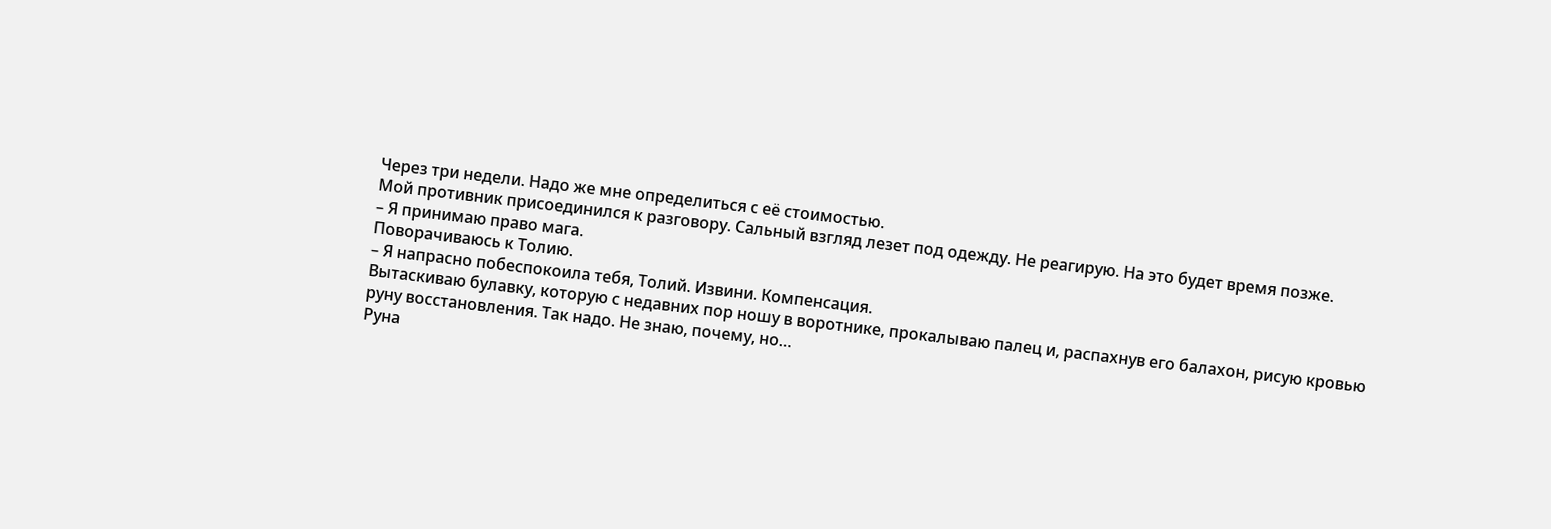Через три недели. Надо же мне определиться с её стоимостью.
Мой противник присоединился к разговору. Сальный взгляд лезет под одежду. Не реагирую. На это будет время позже.
– Я принимаю право мага.
Поворачиваюсь к Толию.
– Я напрасно побеспокоила тебя, Толий. Извини. Компенсация.
Вытаскиваю булавку, которую с недавних пор ношу в воротнике, прокалываю палец и, распахнув его балахон, рисую кровью руну восстановления. Так надо. Не знаю, почему, но…
Руна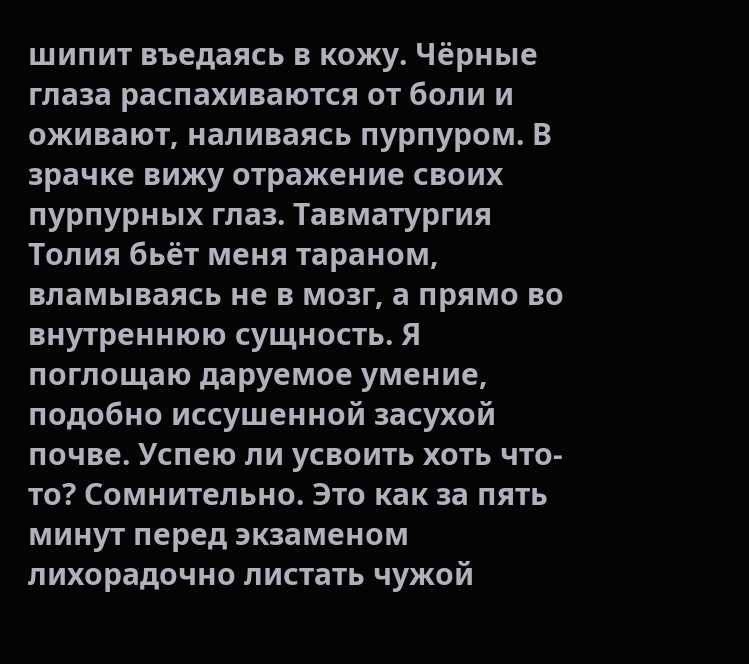шипит въедаясь в кожу. Чёрные глаза распахиваются от боли и оживают, наливаясь пурпуром. В зрачке вижу отражение своих пурпурных глаз. Тавматургия Толия бьёт меня тараном, вламываясь не в мозг, а прямо во внутреннюю сущность. Я поглощаю даруемое умение, подобно иссушенной засухой почве. Успею ли усвоить хоть что-то? Сомнительно. Это как за пять минут перед экзаменом лихорадочно листать чужой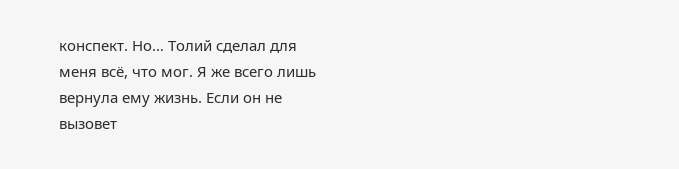конспект. Но… Толий сделал для меня всё, что мог. Я же всего лишь вернула ему жизнь. Если он не вызовет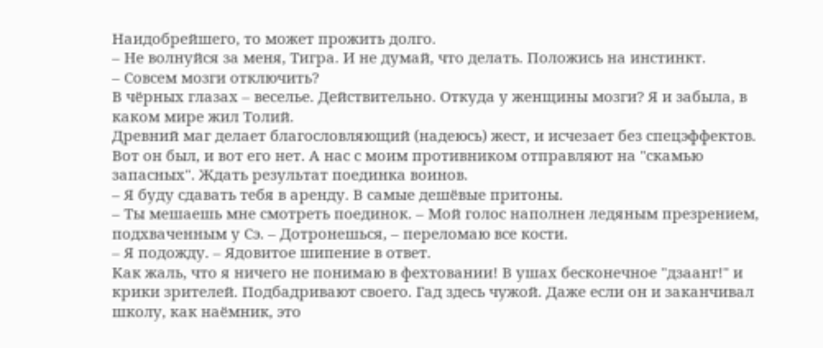Наидобрейшего, то может прожить долго.
– Не волнуйся за меня, Тигра. И не думай, что делать. Положись на инстинкт.
– Совсем мозги отключить?
В чёрных глазах – веселье. Действительно. Откуда у женщины мозги? Я и забыла, в каком мире жил Толий.
Древний маг делает благословляющий (надеюсь) жест, и исчезает без спецэффектов. Вот он был, и вот его нет. А нас с моим противником отправляют на "скамью запасных". Ждать результат поединка воинов.
– Я буду сдавать тебя в аренду. В самые дешёвые притоны.
– Ты мешаешь мне смотреть поединок. – Мой голос наполнен ледяным презрением, подхваченным у Сэ. – Дотронешься, – переломаю все кости.
– Я подожду. – Ядовитое шипение в ответ.
Как жаль, что я ничего не понимаю в фехтовании! В ушах бесконечное "дзаанг!" и крики зрителей. Подбадривают своего. Гад здесь чужой. Даже если он и заканчивал школу, как наёмник, это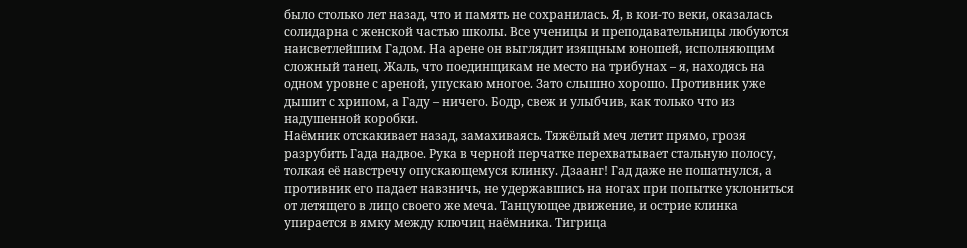было столько лет назад, что и память не сохранилась. Я, в кои-то веки, оказалась солидарна с женской частью школы. Все ученицы и преподавательницы любуются наисветлейшим Гадом. На арене он выглядит изящным юношей, исполняющим сложный танец. Жаль, что поединщикам не место на трибунах – я, находясь на одном уровне с ареной, упускаю многое. Зато слышно хорошо. Противник уже дышит с хрипом, а Гаду – ничего. Бодр, свеж и улыбчив, как только что из надушенной коробки.
Наёмник отскакивает назад, замахиваясь. Тяжёлый меч летит прямо, грозя разрубить Гада надвое. Рука в черной перчатке перехватывает стальную полосу, толкая её навстречу опускающемуся клинку. Дзаанг! Гад даже не пошатнулся, а противник его падает навзничь, не удержавшись на ногах при попытке уклониться от летящего в лицо своего же меча. Танцующее движение, и острие клинка упирается в ямку между ключиц наёмника. Тигрица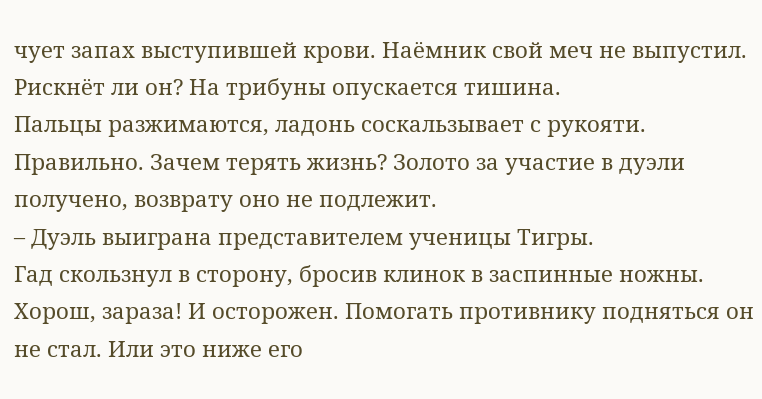чует запах выступившей крови. Наёмник свой меч не выпустил. Рискнёт ли он? На трибуны опускается тишина.
Пальцы разжимаются, ладонь соскальзывает с рукояти. Правильно. Зачем терять жизнь? Золото за участие в дуэли получено, возврату оно не подлежит.
– Дуэль выиграна представителем ученицы Тигры.
Гад скользнул в сторону, бросив клинок в заспинные ножны. Хорош, зараза! И осторожен. Помогать противнику подняться он не стал. Или это ниже его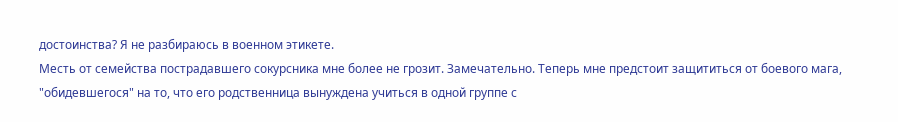достоинства? Я не разбираюсь в военном этикете.
Месть от семейства пострадавшего сокурсника мне более не грозит. Замечательно. Теперь мне предстоит защититься от боевого мага, "обидевшегося" на то, что его родственница вынуждена учиться в одной группе с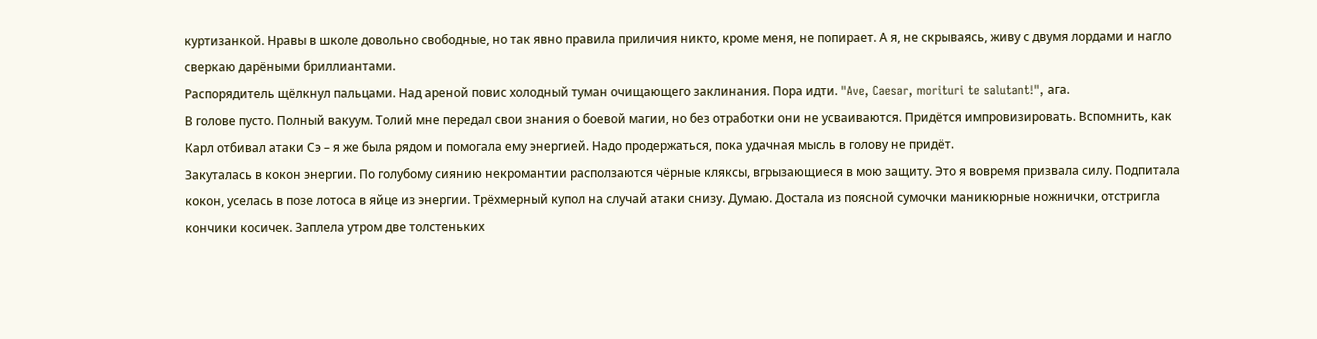куртизанкой. Нравы в школе довольно свободные, но так явно правила приличия никто, кроме меня, не попирает. А я, не скрываясь, живу с двумя лордами и нагло сверкаю дарёными бриллиантами.
Распорядитель щёлкнул пальцами. Над ареной повис холодный туман очищающего заклинания. Пора идти. "Ave, Caesar, morituri te salutant!", ага.
В голове пусто. Полный вакуум. Толий мне передал свои знания о боевой магии, но без отработки они не усваиваются. Придётся импровизировать. Вспомнить, как Карл отбивал атаки Сэ – я же была рядом и помогала ему энергией. Надо продержаться, пока удачная мысль в голову не придёт.
Закуталась в кокон энергии. По голубому сиянию некромантии расползаются чёрные кляксы, вгрызающиеся в мою защиту. Это я вовремя призвала силу. Подпитала кокон, уселась в позе лотоса в яйце из энергии. Трёхмерный купол на случай атаки снизу. Думаю. Достала из поясной сумочки маникюрные ножнички, отстригла кончики косичек. Заплела утром две толстеньких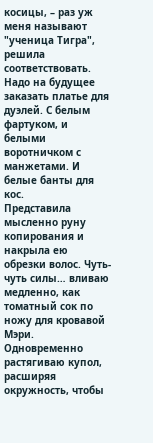косицы, – раз уж меня называют "ученица Тигра", решила соответствовать. Надо на будущее заказать платье для дуэлей. С белым фартуком, и белыми воротничком с манжетами. И белые банты для кос.
Представила мысленно руну копирования и накрыла ею обрезки волос. Чуть-чуть силы… вливаю медленно, как томатный сок по ножу для кровавой Мэри. Одновременно растягиваю купол, расширяя окружность, чтобы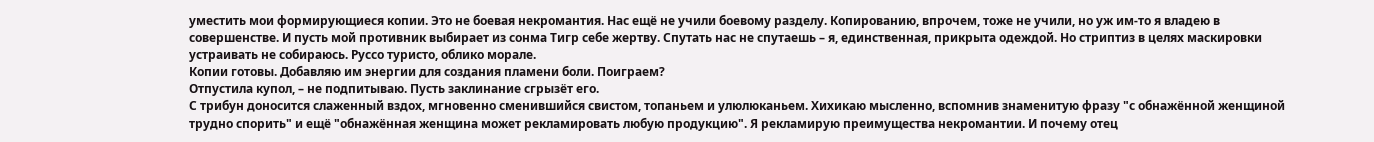уместить мои формирующиеся копии. Это не боевая некромантия. Нас ещё не учили боевому разделу. Копированию, впрочем, тоже не учили, но уж им-то я владею в совершенстве. И пусть мой противник выбирает из сонма Тигр себе жертву. Спутать нас не спутаешь – я, единственная, прикрыта одеждой. Но стриптиз в целях маскировки устраивать не собираюсь. Руссо туристо, облико морале.
Копии готовы. Добавляю им энергии для создания пламени боли. Поиграем?
Отпустила купол, – не подпитываю. Пусть заклинание сгрызёт его.
С трибун доносится слаженный вздох, мгновенно сменившийся свистом, топаньем и улюлюканьем. Хихикаю мысленно, вспомнив знаменитую фразу "с обнажённой женщиной трудно спорить" и ещё "обнажённая женщина может рекламировать любую продукцию". Я рекламирую преимущества некромантии. И почему отец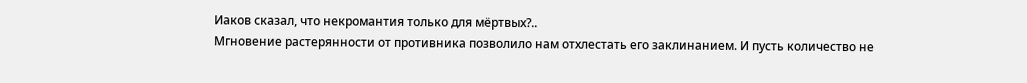Иаков сказал, что некромантия только для мёртвых?..
Мгновение растерянности от противника позволило нам отхлестать его заклинанием. И пусть количество не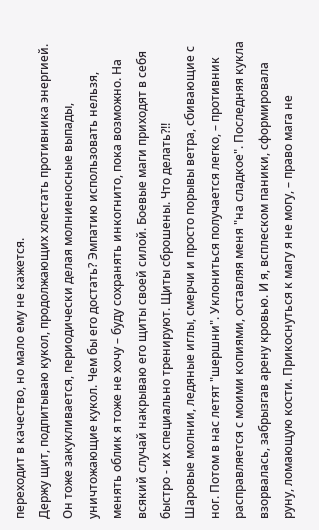переходит в качество, но мало ему не кажется.
Держу щит, подпитываю кукол, продолжающих хлестать противника энергией. Он тоже закукливается, периодически делая молниеносные выпады, уничтожающие кукол. Чем бы его достать? Эмпатию использовать нельзя, менять облик я тоже не хочу – буду сохранять инкогнито, пока возможно. На всякий случай накрываю его щиты своей силой. Боевые маги приходят в себя быстро - их специально тренируют. Щиты сброшены. Что делать?!!
Шаровые молнии, ледяные иглы, смерчи и просто порывы ветра, сбивающие с ног. Потом в нас летят "шершни". Уклониться получается легко, – противник расправляется с моими копиями, оставляя меня "на сладкое". Последняя кукла взорвалась, забрызгав арену кровью. И я, всплеском паники, сформировала руну, ломающую кости. Прикоснуться к магу я не могу, – право мага не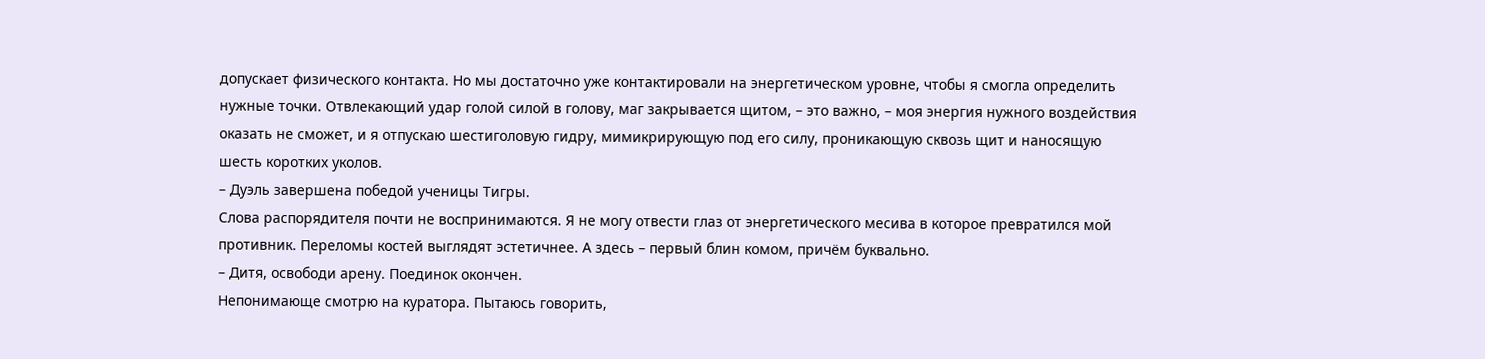допускает физического контакта. Но мы достаточно уже контактировали на энергетическом уровне, чтобы я смогла определить нужные точки. Отвлекающий удар голой силой в голову, маг закрывается щитом, – это важно, – моя энергия нужного воздействия оказать не сможет, и я отпускаю шестиголовую гидру, мимикрирующую под его силу, проникающую сквозь щит и наносящую шесть коротких уколов.
– Дуэль завершена победой ученицы Тигры.
Слова распорядителя почти не воспринимаются. Я не могу отвести глаз от энергетического месива в которое превратился мой противник. Переломы костей выглядят эстетичнее. А здесь – первый блин комом, причём буквально.
– Дитя, освободи арену. Поединок окончен.
Непонимающе смотрю на куратора. Пытаюсь говорить,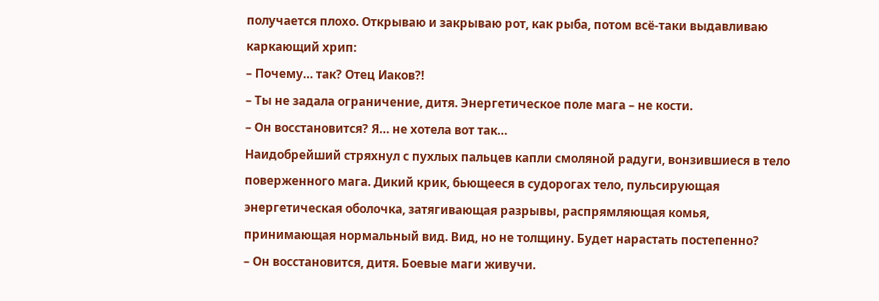получается плохо. Открываю и закрываю рот, как рыба, потом всё-таки выдавливаю каркающий хрип:
– Почему… так? Отец Иаков?!
– Ты не задала ограничение, дитя. Энергетическое поле мага – не кости.
– Он восстановится? Я… не хотела вот так…
Наидобрейший стряхнул с пухлых пальцев капли смоляной радуги, вонзившиеся в тело поверженного мага. Дикий крик, бьющееся в судорогах тело, пульсирующая энергетическая оболочка, затягивающая разрывы, распрямляющая комья, принимающая нормальный вид. Вид, но не толщину. Будет нарастать постепенно?
– Он восстановится, дитя. Боевые маги живучи.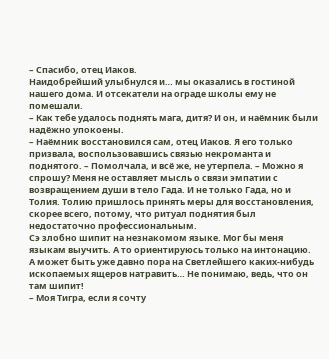– Спасибо, отец Иаков.
Наидобрейший улыбнулся и… мы оказались в гостиной нашего дома. И отсекатели на ограде школы ему не помешали.
– Как тебе удалось поднять мага, дитя? И он, и наёмник были надёжно упокоены.
– Наёмник восстановился сам, отец Иаков. Я его только призвала, воспользовавшись связью некроманта и поднятого. – Помолчала, и всё же, не утерпела. – Можно я спрошу? Меня не оставляет мысль о связи эмпатии с возвращением души в тело Гада. И не только Гада, но и Толия. Толию пришлось принять меры для восстановления, скорее всего, потому, что ритуал поднятия был недостаточно профессиональным.
Сэ злобно шипит на незнакомом языке. Мог бы меня языкам выучить. А то ориентируюсь только на интонацию. А может быть уже давно пора на Светлейшего каких-нибудь ископаемых ящеров натравить… Не понимаю, ведь, что он там шипит!
– Моя Тигра, если я сочту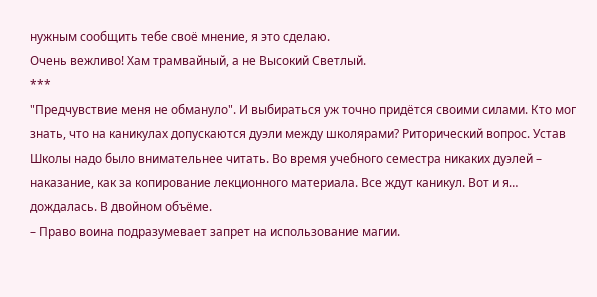нужным сообщить тебе своё мнение, я это сделаю.
Очень вежливо! Хам трамвайный, а не Высокий Светлый.
***
"Предчувствие меня не обмануло". И выбираться уж точно придётся своими силами. Кто мог знать, что на каникулах допускаются дуэли между школярами? Риторический вопрос. Устав Школы надо было внимательнее читать. Во время учебного семестра никаких дуэлей – наказание, как за копирование лекционного материала. Все ждут каникул. Вот и я… дождалась. В двойном объёме.
– Право воина подразумевает запрет на использование магии.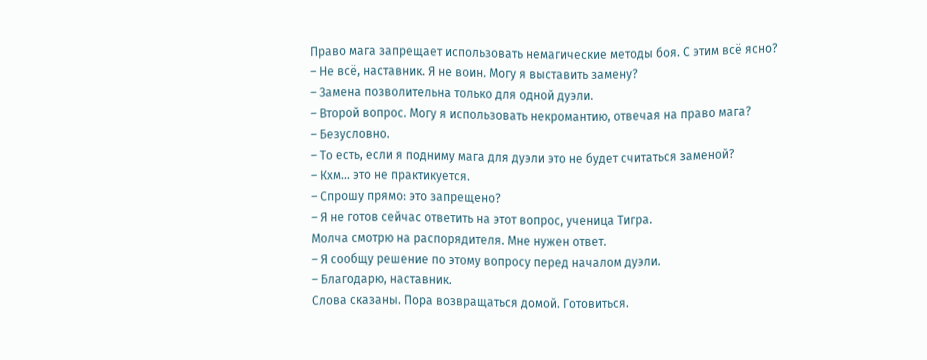Право мага запрещает использовать немагические методы боя. С этим всё ясно?
– Не всё, наставник. Я не воин. Могу я выставить замену?
– Замена позволительна только для одной дуэли.
– Второй вопрос. Могу я использовать некромантию, отвечая на право мага?
– Безусловно.
– То есть, если я подниму мага для дуэли это не будет считаться заменой?
– Кхм… это не практикуется.
– Спрошу прямо: это запрещено?
– Я не готов сейчас ответить на этот вопрос, ученица Тигра.
Молча смотрю на распорядителя. Мне нужен ответ.
– Я сообщу решение по этому вопросу перед началом дуэли.
– Благодарю, наставник.
Слова сказаны. Пора возвращаться домой. Готовиться.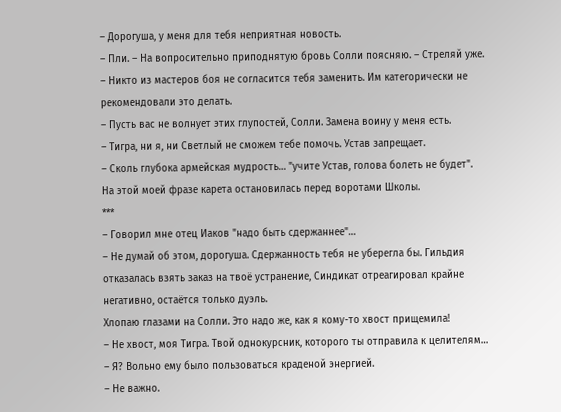– Дорогуша, у меня для тебя неприятная новость.
– Пли. – На вопросительно приподнятую бровь Солли поясняю. – Стреляй уже.
– Никто из мастеров боя не согласится тебя заменить. Им категорически не рекомендовали это делать.
– Пусть вас не волнует этих глупостей, Солли. Замена воину у меня есть.
– Тигра, ни я, ни Светлый не сможем тебе помочь. Устав запрещает.
– Сколь глубока армейская мудрость… "учите Устав, голова болеть не будет".
На этой моей фразе карета остановилась перед воротами Школы.
***
– Говорил мне отец Иаков "надо быть сдержаннее"…
– Не думай об этом, дорогуша. Сдержанность тебя не уберегла бы. Гильдия отказалась взять заказ на твоё устранение, Синдикат отреагировал крайне негативно, остаётся только дуэль.
Хлопаю глазами на Солли. Это надо же, как я кому-то хвост прищемила!
– Не хвост, моя Тигра. Твой однокурсник, которого ты отправила к целителям…
– Я? Вольно ему было пользоваться краденой энергией.
– Не важно.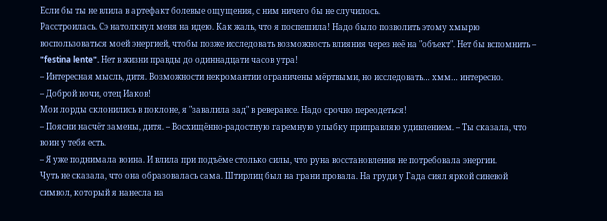Если бы ты не влила в артефакт болевые ощущения, с ним ничего бы не случилось.
Расстроилась. Сэ натолкнул меня на идею. Как жаль, что я поспешила! Надо было позволить этому хмырю воспользоваться моей энергией, чтобы позже исследовать возможность влияния через неё на "объект". Нет бы вспомнить – "festina lente". Нет в жизни правды до одиннадцати часов утра!
– Интересная мысль, дитя. Возможности некромантии ограничены мёртвыми, но исследовать… хмм… интересно.
– Доброй ночи, отец Иаков!
Мои лорды склонились в поклоне, я "завалила зад" в реверансе. Надо срочно переодеться!
– Поясни насчёт замены, дитя. – Восхищённо-радостную гаремную улыбку приправляю удивлением. – Ты сказала, что воин у тебя есть.
– Я уже поднимала воина. И влила при подъёме столько силы, что руна восстановления не потребовала энергии.
Чуть не сказала, что она образовалась сама. Штирлиц был на грани провала. На груди у Гада сиял яркой синевой символ, который я нанесла на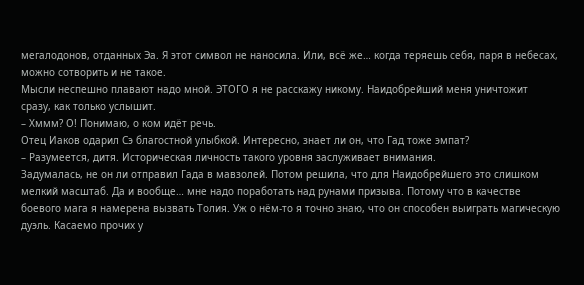мегалодонов, отданных Эа. Я этот символ не наносила. Или, всё же… когда теряешь себя, паря в небесах, можно сотворить и не такое.
Мысли неспешно плавают надо мной. ЭТОГО я не расскажу никому. Наидобрейший меня уничтожит сразу, как только услышит.
– Хммм? О! Понимаю, о ком идёт речь.
Отец Иаков одарил Сэ благостной улыбкой. Интересно, знает ли он, что Гад тоже эмпат?
– Разумеется, дитя. Историческая личность такого уровня заслуживает внимания.
Задумалась, не он ли отправил Гада в мавзолей. Потом решила, что для Наидобрейшего это слишком мелкий масштаб. Да и вообще… мне надо поработать над рунами призыва. Потому что в качестве боевого мага я намерена вызвать Толия. Уж о нём-то я точно знаю, что он способен выиграть магическую дуэль. Касаемо прочих у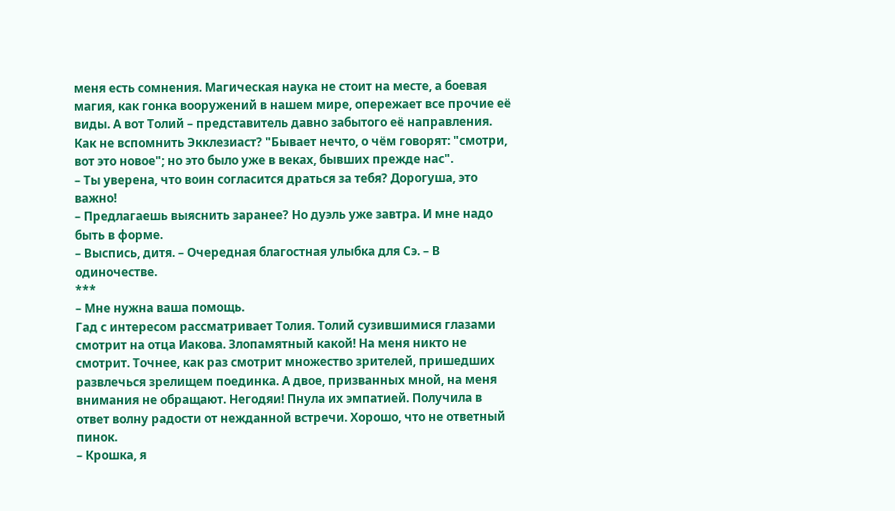меня есть сомнения. Магическая наука не стоит на месте, а боевая магия, как гонка вооружений в нашем мире, опережает все прочие её виды. А вот Толий – представитель давно забытого её направления. Как не вспомнить Экклезиаст? "Бывает нечто, о чём говорят: "смотри, вот это новое"; но это было уже в веках, бывших прежде нас".
– Ты уверена, что воин согласится драться за тебя? Дорогуша, это важно!
– Предлагаешь выяснить заранее? Но дуэль уже завтра. И мне надо быть в форме.
– Выспись, дитя. – Очередная благостная улыбка для Сэ. – В одиночестве.
***
– Мне нужна ваша помощь.
Гад с интересом рассматривает Толия. Толий сузившимися глазами смотрит на отца Иакова. Злопамятный какой! На меня никто не смотрит. Точнее, как раз смотрит множество зрителей, пришедших развлечься зрелищем поединка. А двое, призванных мной, на меня внимания не обращают. Негодяи! Пнула их эмпатией. Получила в ответ волну радости от нежданной встречи. Хорошо, что не ответный пинок.
– Крошка, я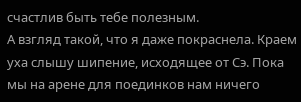счастлив быть тебе полезным.
А взгляд такой, что я даже покраснела. Краем уха слышу шипение, исходящее от Сэ. Пока мы на арене для поединков нам ничего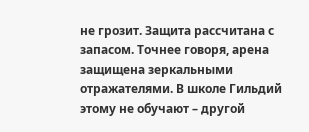не грозит. Защита рассчитана с запасом. Точнее говоря, арена защищена зеркальными отражателями. В школе Гильдий этому не обучают – другой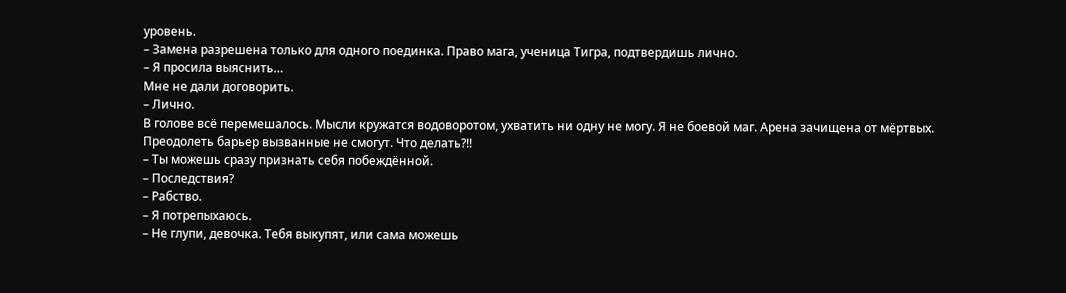уровень.
– Замена разрешена только для одного поединка. Право мага, ученица Тигра, подтвердишь лично.
– Я просила выяснить…
Мне не дали договорить.
– Лично.
В голове всё перемешалось. Мысли кружатся водоворотом, ухватить ни одну не могу. Я не боевой маг. Арена зачищена от мёртвых. Преодолеть барьер вызванные не смогут. Что делать?!!
– Ты можешь сразу признать себя побеждённой.
– Последствия?
– Рабство.
– Я потрепыхаюсь.
– Не глупи, девочка. Тебя выкупят, или сама можешь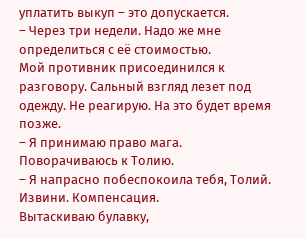уплатить выкуп – это допускается.
– Через три недели. Надо же мне определиться с её стоимостью.
Мой противник присоединился к разговору. Сальный взгляд лезет под одежду. Не реагирую. На это будет время позже.
– Я принимаю право мага.
Поворачиваюсь к Толию.
– Я напрасно побеспокоила тебя, Толий. Извини. Компенсация.
Вытаскиваю булавку,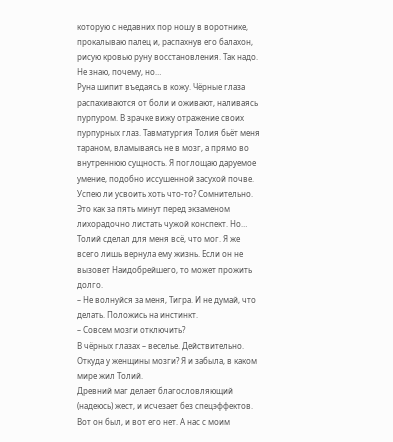которую с недавних пор ношу в воротнике, прокалываю палец и, распахнув его балахон, рисую кровью руну восстановления. Так надо. Не знаю, почему, но…
Руна шипит въедаясь в кожу. Чёрные глаза распахиваются от боли и оживают, наливаясь пурпуром. В зрачке вижу отражение своих пурпурных глаз. Тавматургия Толия бьёт меня тараном, вламываясь не в мозг, а прямо во внутреннюю сущность. Я поглощаю даруемое умение, подобно иссушенной засухой почве. Успею ли усвоить хоть что-то? Сомнительно. Это как за пять минут перед экзаменом лихорадочно листать чужой конспект. Но… Толий сделал для меня всё, что мог. Я же всего лишь вернула ему жизнь. Если он не вызовет Наидобрейшего, то может прожить долго.
– Не волнуйся за меня, Тигра. И не думай, что делать. Положись на инстинкт.
– Совсем мозги отключить?
В чёрных глазах – веселье. Действительно. Откуда у женщины мозги? Я и забыла, в каком мире жил Толий.
Древний маг делает благословляющий (надеюсь) жест, и исчезает без спецэффектов. Вот он был, и вот его нет. А нас с моим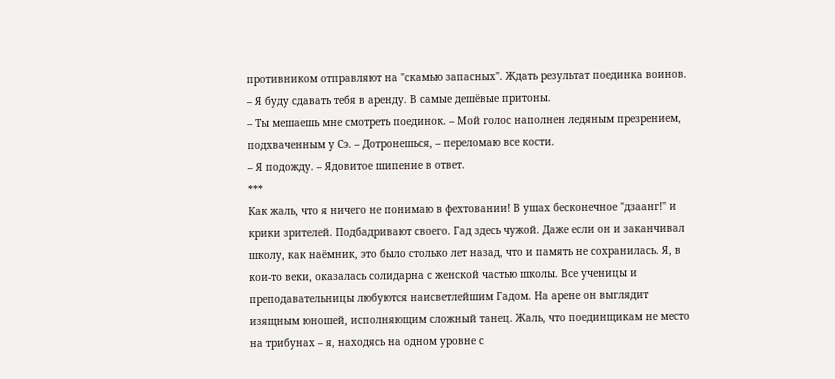противником отправляют на "скамью запасных". Ждать результат поединка воинов.
– Я буду сдавать тебя в аренду. В самые дешёвые притоны.
– Ты мешаешь мне смотреть поединок. – Мой голос наполнен ледяным презрением, подхваченным у Сэ. – Дотронешься, – переломаю все кости.
– Я подожду. – Ядовитое шипение в ответ.
***
Как жаль, что я ничего не понимаю в фехтовании! В ушах бесконечное "дзаанг!" и крики зрителей. Подбадривают своего. Гад здесь чужой. Даже если он и заканчивал школу, как наёмник, это было столько лет назад, что и память не сохранилась. Я, в кои-то веки, оказалась солидарна с женской частью школы. Все ученицы и преподавательницы любуются наисветлейшим Гадом. На арене он выглядит изящным юношей, исполняющим сложный танец. Жаль, что поединщикам не место на трибунах – я, находясь на одном уровне с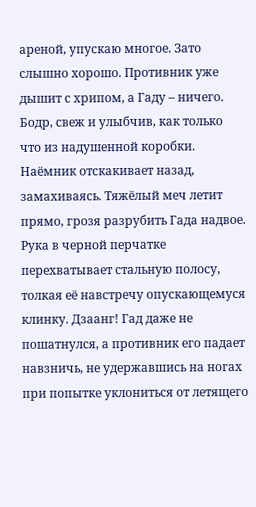ареной, упускаю многое. Зато слышно хорошо. Противник уже дышит с хрипом, а Гаду – ничего. Бодр, свеж и улыбчив, как только что из надушенной коробки.
Наёмник отскакивает назад, замахиваясь. Тяжёлый меч летит прямо, грозя разрубить Гада надвое. Рука в черной перчатке перехватывает стальную полосу, толкая её навстречу опускающемуся клинку. Дзаанг! Гад даже не пошатнулся, а противник его падает навзничь, не удержавшись на ногах при попытке уклониться от летящего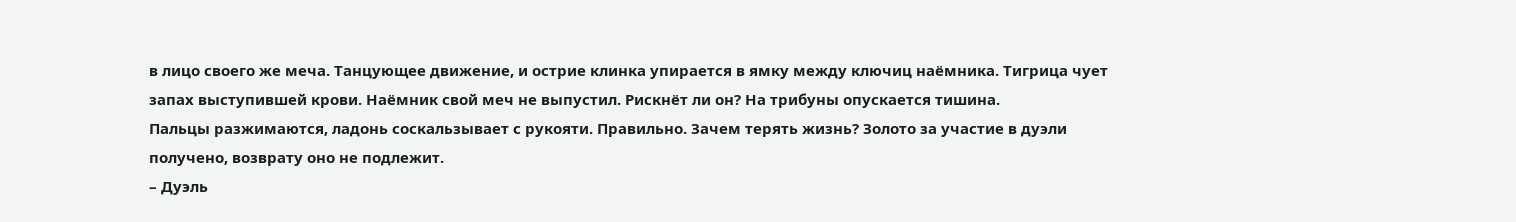в лицо своего же меча. Танцующее движение, и острие клинка упирается в ямку между ключиц наёмника. Тигрица чует запах выступившей крови. Наёмник свой меч не выпустил. Рискнёт ли он? На трибуны опускается тишина.
Пальцы разжимаются, ладонь соскальзывает с рукояти. Правильно. Зачем терять жизнь? Золото за участие в дуэли получено, возврату оно не подлежит.
– Дуэль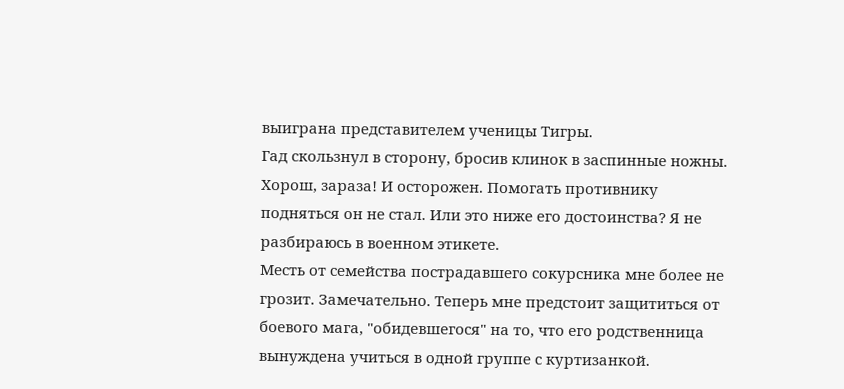выиграна представителем ученицы Тигры.
Гад скользнул в сторону, бросив клинок в заспинные ножны. Хорош, зараза! И осторожен. Помогать противнику подняться он не стал. Или это ниже его достоинства? Я не разбираюсь в военном этикете.
Месть от семейства пострадавшего сокурсника мне более не грозит. Замечательно. Теперь мне предстоит защититься от боевого мага, "обидевшегося" на то, что его родственница вынуждена учиться в одной группе с куртизанкой.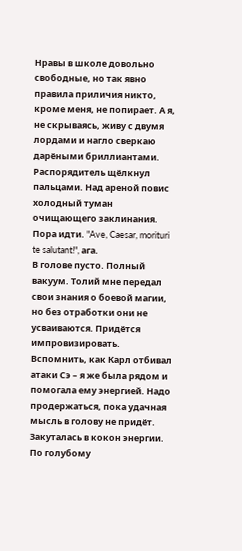Нравы в школе довольно свободные, но так явно правила приличия никто, кроме меня, не попирает. А я, не скрываясь, живу с двумя лордами и нагло сверкаю дарёными бриллиантами.
Распорядитель щёлкнул пальцами. Над ареной повис холодный туман очищающего заклинания. Пора идти. "Ave, Caesar, morituri te salutant!", ага.
В голове пусто. Полный вакуум. Толий мне передал свои знания о боевой магии, но без отработки они не усваиваются. Придётся импровизировать. Вспомнить, как Карл отбивал атаки Сэ – я же была рядом и помогала ему энергией. Надо продержаться, пока удачная мысль в голову не придёт.
Закуталась в кокон энергии. По голубому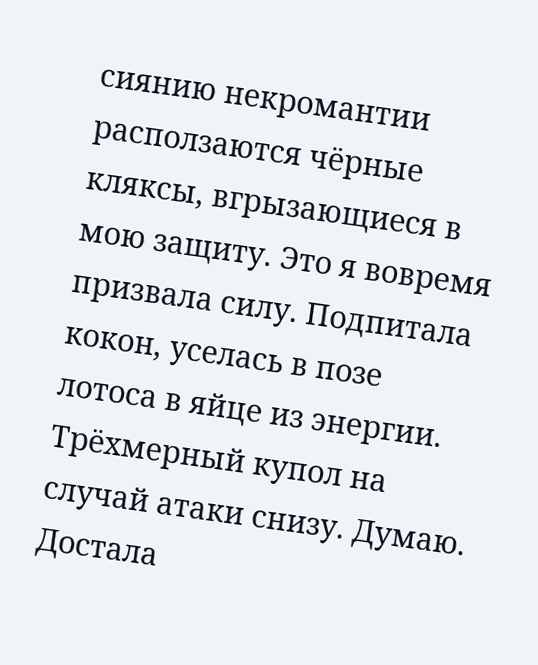сиянию некромантии расползаются чёрные кляксы, вгрызающиеся в мою защиту. Это я вовремя призвала силу. Подпитала кокон, уселась в позе лотоса в яйце из энергии. Трёхмерный купол на случай атаки снизу. Думаю. Достала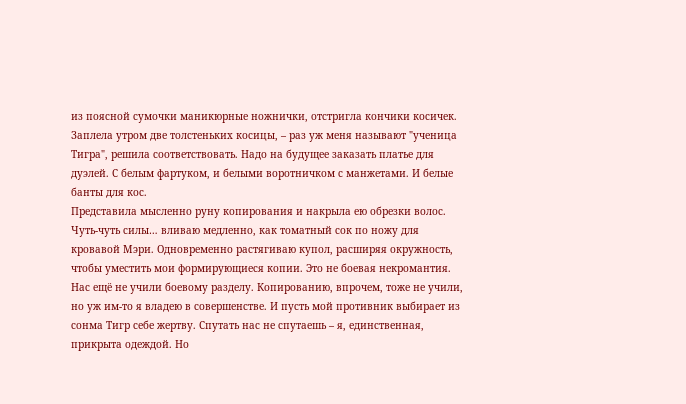из поясной сумочки маникюрные ножнички, отстригла кончики косичек. Заплела утром две толстеньких косицы, – раз уж меня называют "ученица Тигра", решила соответствовать. Надо на будущее заказать платье для дуэлей. С белым фартуком, и белыми воротничком с манжетами. И белые банты для кос.
Представила мысленно руну копирования и накрыла ею обрезки волос. Чуть-чуть силы… вливаю медленно, как томатный сок по ножу для кровавой Мэри. Одновременно растягиваю купол, расширяя окружность, чтобы уместить мои формирующиеся копии. Это не боевая некромантия. Нас ещё не учили боевому разделу. Копированию, впрочем, тоже не учили, но уж им-то я владею в совершенстве. И пусть мой противник выбирает из сонма Тигр себе жертву. Спутать нас не спутаешь – я, единственная, прикрыта одеждой. Но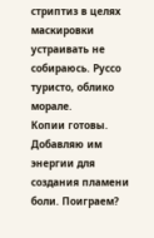стриптиз в целях маскировки устраивать не собираюсь. Руссо туристо, облико морале.
Копии готовы. Добавляю им энергии для создания пламени боли. Поиграем?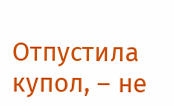Отпустила купол, – не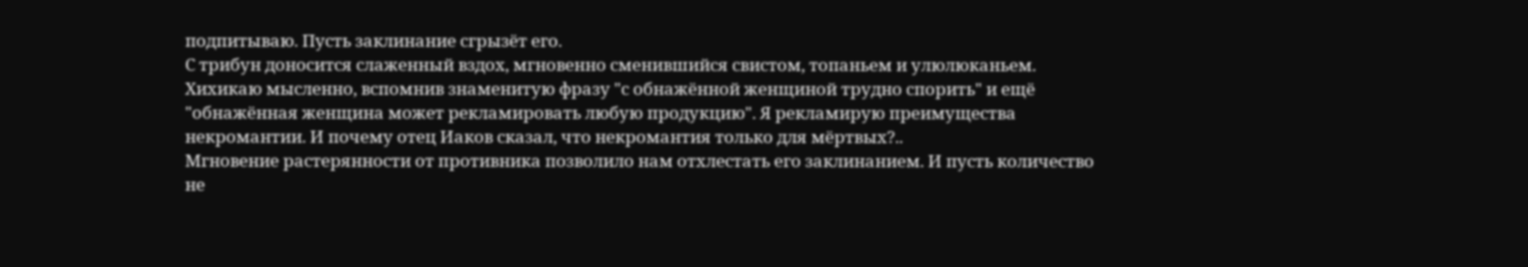подпитываю. Пусть заклинание сгрызёт его.
С трибун доносится слаженный вздох, мгновенно сменившийся свистом, топаньем и улюлюканьем. Хихикаю мысленно, вспомнив знаменитую фразу "с обнажённой женщиной трудно спорить" и ещё "обнажённая женщина может рекламировать любую продукцию". Я рекламирую преимущества некромантии. И почему отец Иаков сказал, что некромантия только для мёртвых?..
Мгновение растерянности от противника позволило нам отхлестать его заклинанием. И пусть количество не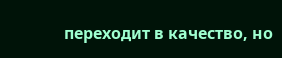переходит в качество, но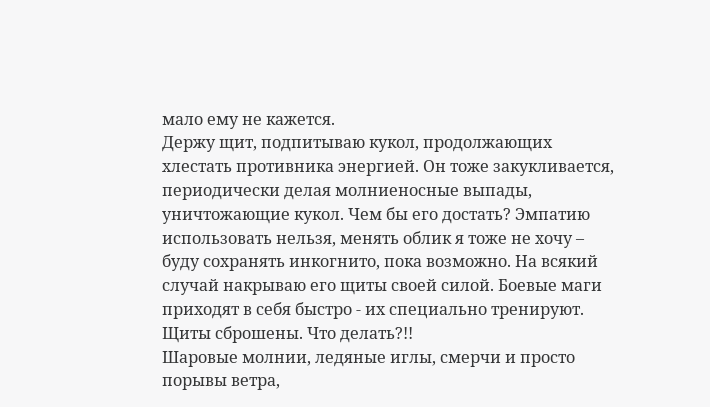мало ему не кажется.
Держу щит, подпитываю кукол, продолжающих хлестать противника энергией. Он тоже закукливается, периодически делая молниеносные выпады, уничтожающие кукол. Чем бы его достать? Эмпатию использовать нельзя, менять облик я тоже не хочу – буду сохранять инкогнито, пока возможно. На всякий случай накрываю его щиты своей силой. Боевые маги приходят в себя быстро - их специально тренируют. Щиты сброшены. Что делать?!!
Шаровые молнии, ледяные иглы, смерчи и просто порывы ветра,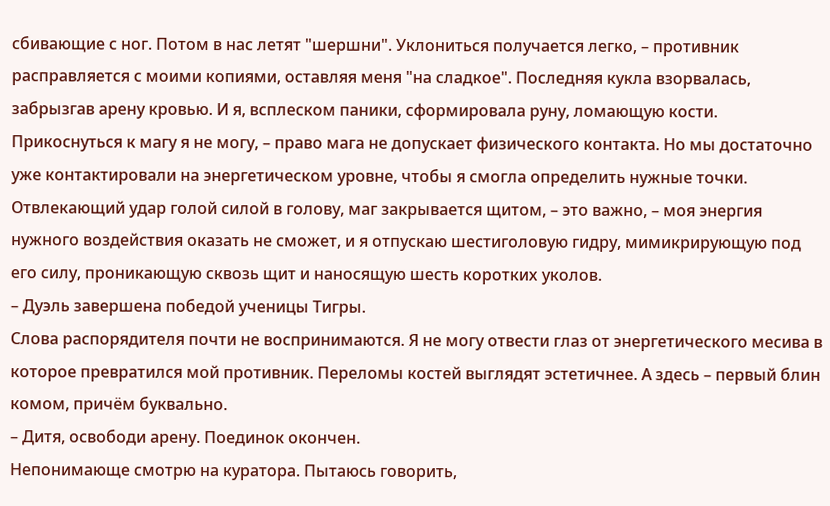сбивающие с ног. Потом в нас летят "шершни". Уклониться получается легко, – противник расправляется с моими копиями, оставляя меня "на сладкое". Последняя кукла взорвалась, забрызгав арену кровью. И я, всплеском паники, сформировала руну, ломающую кости. Прикоснуться к магу я не могу, – право мага не допускает физического контакта. Но мы достаточно уже контактировали на энергетическом уровне, чтобы я смогла определить нужные точки. Отвлекающий удар голой силой в голову, маг закрывается щитом, – это важно, – моя энергия нужного воздействия оказать не сможет, и я отпускаю шестиголовую гидру, мимикрирующую под его силу, проникающую сквозь щит и наносящую шесть коротких уколов.
– Дуэль завершена победой ученицы Тигры.
Слова распорядителя почти не воспринимаются. Я не могу отвести глаз от энергетического месива в которое превратился мой противник. Переломы костей выглядят эстетичнее. А здесь – первый блин комом, причём буквально.
– Дитя, освободи арену. Поединок окончен.
Непонимающе смотрю на куратора. Пытаюсь говорить,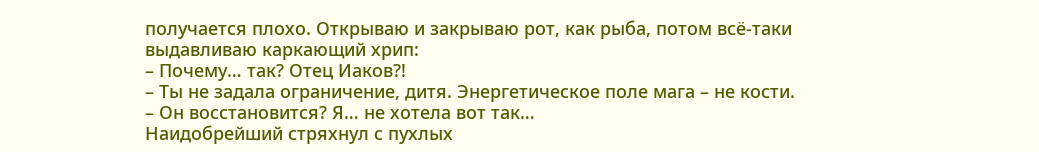получается плохо. Открываю и закрываю рот, как рыба, потом всё-таки выдавливаю каркающий хрип:
– Почему… так? Отец Иаков?!
– Ты не задала ограничение, дитя. Энергетическое поле мага – не кости.
– Он восстановится? Я… не хотела вот так…
Наидобрейший стряхнул с пухлых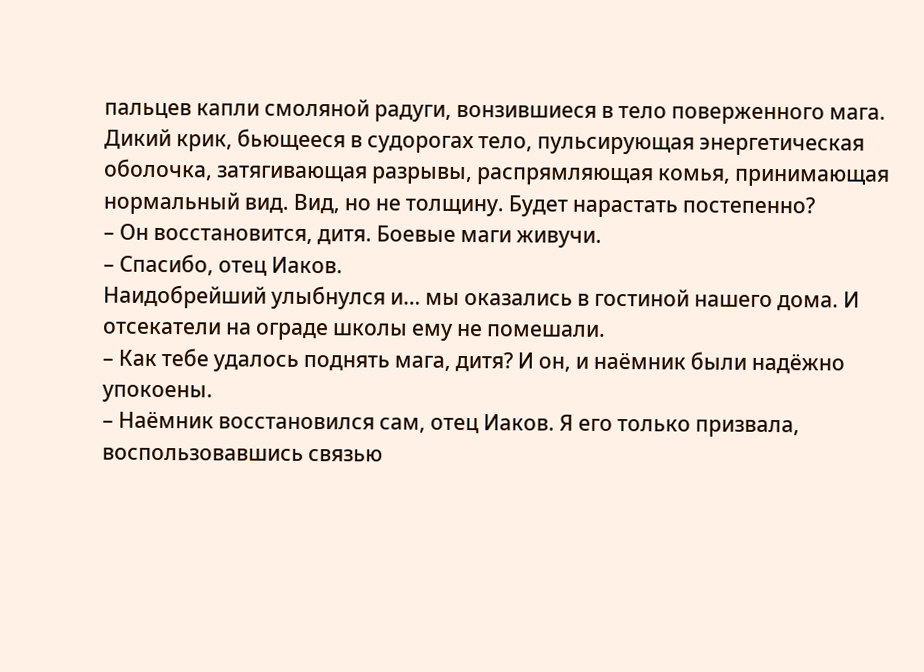пальцев капли смоляной радуги, вонзившиеся в тело поверженного мага. Дикий крик, бьющееся в судорогах тело, пульсирующая энергетическая оболочка, затягивающая разрывы, распрямляющая комья, принимающая нормальный вид. Вид, но не толщину. Будет нарастать постепенно?
– Он восстановится, дитя. Боевые маги живучи.
– Спасибо, отец Иаков.
Наидобрейший улыбнулся и… мы оказались в гостиной нашего дома. И отсекатели на ограде школы ему не помешали.
– Как тебе удалось поднять мага, дитя? И он, и наёмник были надёжно упокоены.
– Наёмник восстановился сам, отец Иаков. Я его только призвала, воспользовавшись связью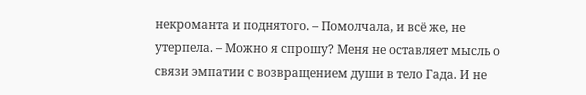некроманта и поднятого. – Помолчала, и всё же, не утерпела. – Можно я спрошу? Меня не оставляет мысль о связи эмпатии с возвращением души в тело Гада. И не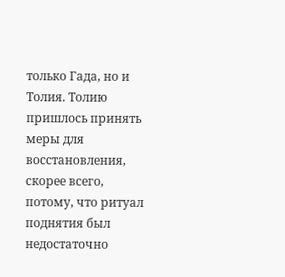только Гада, но и Толия. Толию пришлось принять меры для восстановления, скорее всего, потому, что ритуал поднятия был недостаточно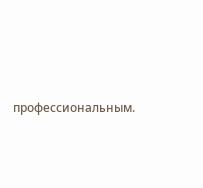профессиональным.